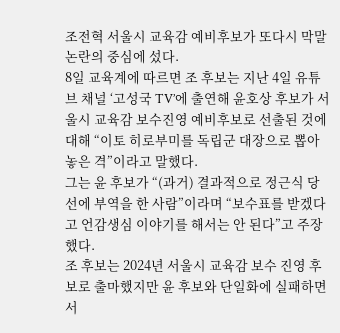조전혁 서울시 교육감 예비후보가 또다시 막말 논란의 중심에 섰다.
8일 교육계에 따르면 조 후보는 지난 4일 유튜브 채널 ‘고성국 TV’에 출연해 윤호상 후보가 서울시 교육감 보수진영 예비후보로 선출된 것에 대해 “이토 히로부미를 독립군 대장으로 뽑아 놓은 격”이라고 말했다.
그는 윤 후보가 “(과거) 결과적으로 정근식 당선에 부역을 한 사람”이라며 “보수표를 받겠다고 언감생심 이야기를 해서는 안 된다”고 주장했다.
조 후보는 2024년 서울시 교육감 보수 진영 후보로 출마했지만 윤 후보와 단일화에 실패하면서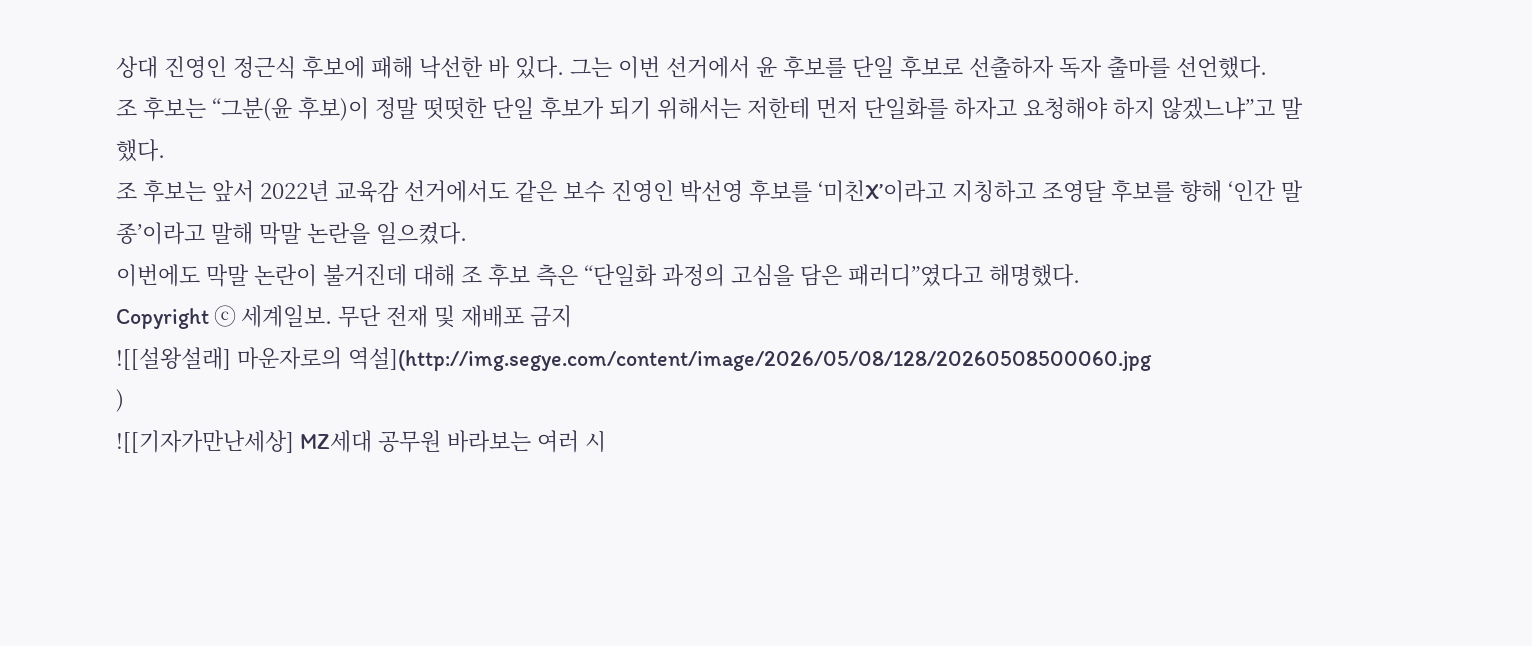상대 진영인 정근식 후보에 패해 낙선한 바 있다. 그는 이번 선거에서 윤 후보를 단일 후보로 선출하자 독자 출마를 선언했다.
조 후보는 “그분(윤 후보)이 정말 떳떳한 단일 후보가 되기 위해서는 저한테 먼저 단일화를 하자고 요청해야 하지 않겠느냐”고 말했다.
조 후보는 앞서 2022년 교육감 선거에서도 같은 보수 진영인 박선영 후보를 ‘미친X’이라고 지칭하고 조영달 후보를 향해 ‘인간 말종’이라고 말해 막말 논란을 일으켰다.
이번에도 막말 논란이 불거진데 대해 조 후보 측은 “단일화 과정의 고심을 담은 패러디”였다고 해명했다.
Copyright ⓒ 세계일보. 무단 전재 및 재배포 금지
![[설왕설래] 마운자로의 역설](http://img.segye.com/content/image/2026/05/08/128/20260508500060.jpg
)
![[기자가만난세상] MZ세대 공무원 바라보는 여러 시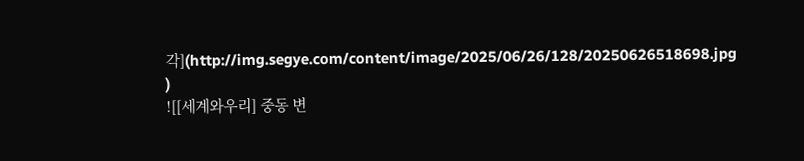각](http://img.segye.com/content/image/2025/06/26/128/20250626518698.jpg
)
![[세계와우리] 중동 변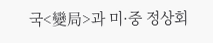국<變局>과 미·중 정상회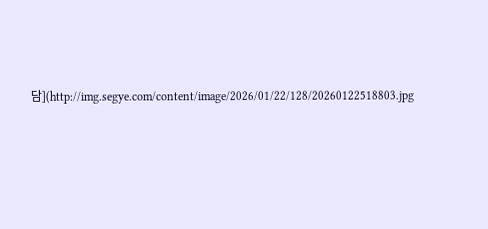담](http://img.segye.com/content/image/2026/01/22/128/20260122518803.jpg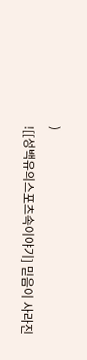)
![[성백유의스포츠속이야기] 믿음이 사라진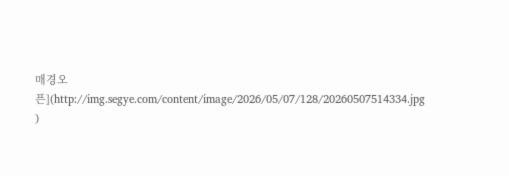매경오픈](http://img.segye.com/content/image/2026/05/07/128/20260507514334.jpg
)